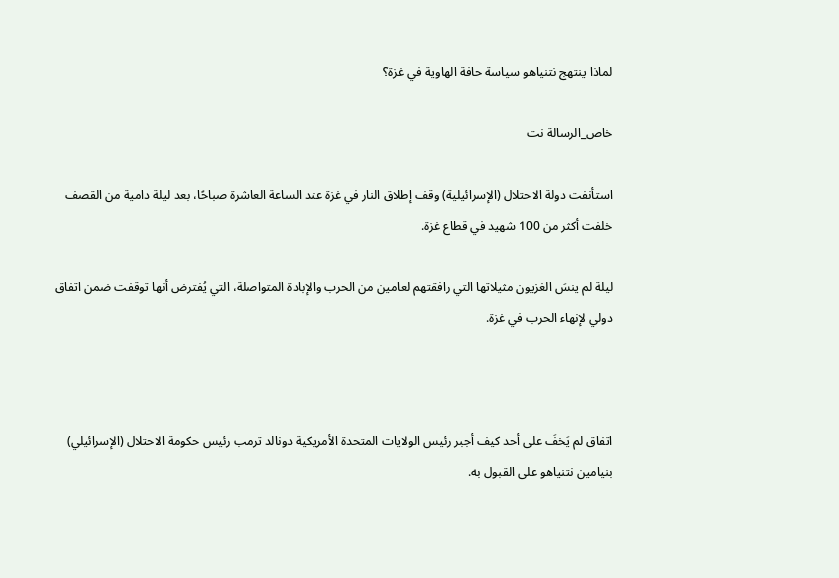لماذا ينتهج نتنياهو سياسة حافة الهاوية في غزة؟

خاص_الرسالة نت

استأنفت دولة الاحتلال (الإسرائيلية) وقف إطلاق النار في غزة عند الساعة العاشرة صباحًا، بعد ليلة دامية من القصف خلفت أكثر من 100 شهيد في قطاع غزة.

ليلة لم ينسَ الغزيون مثيلاتها التي رافقتهم لعامين من الحرب والإبادة المتواصلة، التي يُفترض أنها توقفت ضمن اتفاق دولي لإنهاء الحرب في غزة.



اتفاق لم يَخفَ على أحد كيف أجبر رئيس الولايات المتحدة الأمريكية دونالد ترمب رئيس حكومة الاحتلال (الإسرائيلي) بنيامين نتنياهو على القبول به.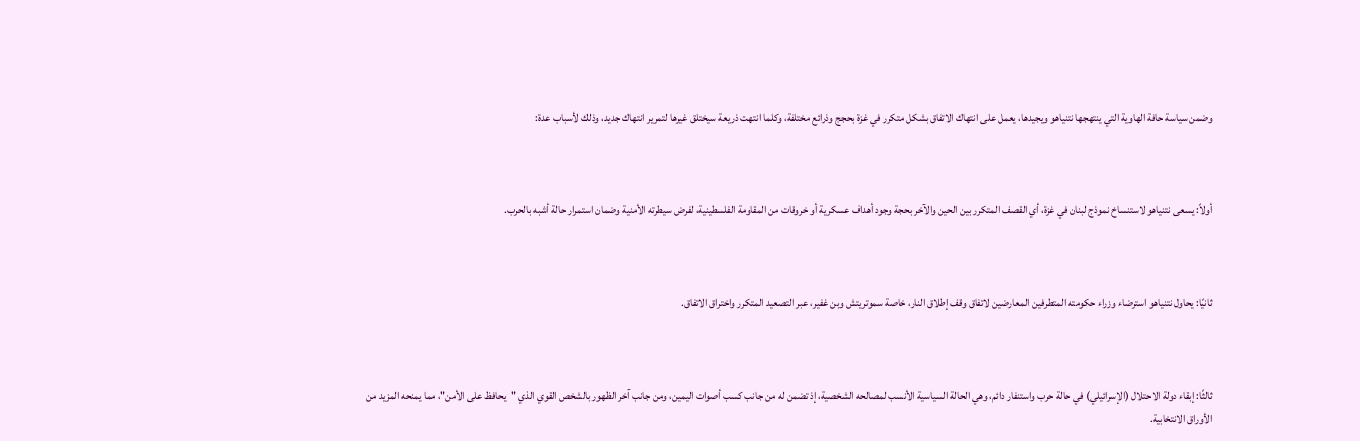وضمن سياسة حافة الهاوية التي ينتهجها نتنياهو ويجيدها، يعمل على انتهاك الاتفاق بشكل متكرر في غزة بحجج وذرائع مختلفة، وكلما انتهت ذريعة سيختلق غيرها لتمرير انتهاك جديد، وذلك لأسباب عدة:



أولاً: يسعى نتنياهو لاستنساخ نموذج لبنان في غزة، أي القصف المتكرر بين الحين والآخر بحجة وجود أهداف عسكرية أو خروقات من المقاومة الفلسطينية، لفرض سيطرته الأمنية وضمان استمرار حالة أشبه بالحرب.



ثانيًا: يحاول نتنياهو استرضاء وزراء حكومته المتطرفين المعارضين لاتفاق وقف إطلاق النار، خاصة سموتريتش وبن غفير، عبر التصعيد المتكرر واختراق الاتفاق.



ثالثًا: إبقاء دولة الاحتلال (الإسرائيلي) في حالة حرب واستنفار دائم، وهي الحالة السياسية الأنسب لمصالحه الشخصية، إذ تضمن له من جانب كسب أصوات اليمين، ومن جانب آخر الظهور بالشخص القوي الذي "يحافظ على الأمن"، مما يمنحه المزيد من الأوراق الانتخابية.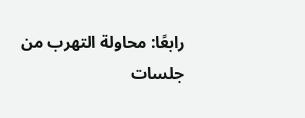رابعًا: محاولة التهرب من جلسات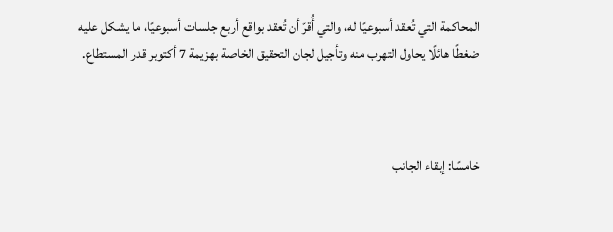المحاكمة التي تُعقد أسبوعيًا له، والتي أُقرّ أن تُعقد بواقع أربع جلسات أسبوعيًا، ما يشكل عليه ضغطًا هائلًا يحاول التهرب منه وتأجيل لجان التحقيق الخاصة بهزيمة 7 أكتوبر قدر المستطاع.



خامسًا: إبقاء الجانب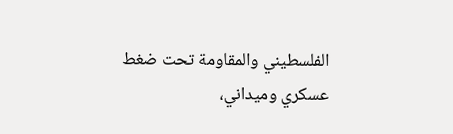الفلسطيني والمقاومة تحت ضغط عسكري وميداني،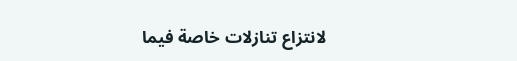لانتزاع تنازلات خاصة فيما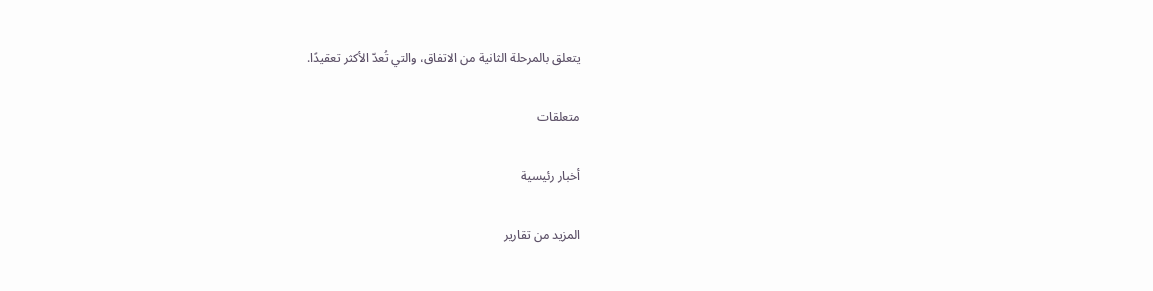يتعلق بالمرحلة الثانية من الاتفاق، والتي تُعدّ الأكثر تعقيدًا.

متعلقات

أخبار رئيسية

المزيد من تقارير